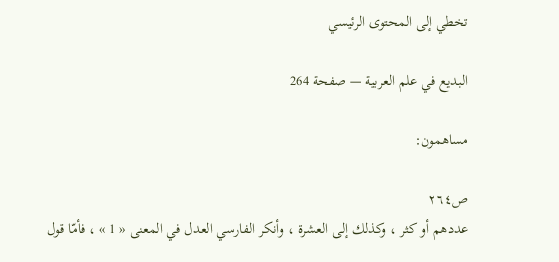تخطي إلى المحتوى الرئيسي

البديع في علم العربية — صفحة 264

مساهمون:

ص٢٦٤
عددهم أو كثر ، وكذلك إلى العشرة ، وأنكر الفارسي العدل في المعنى « 1 » ، فأمّا قول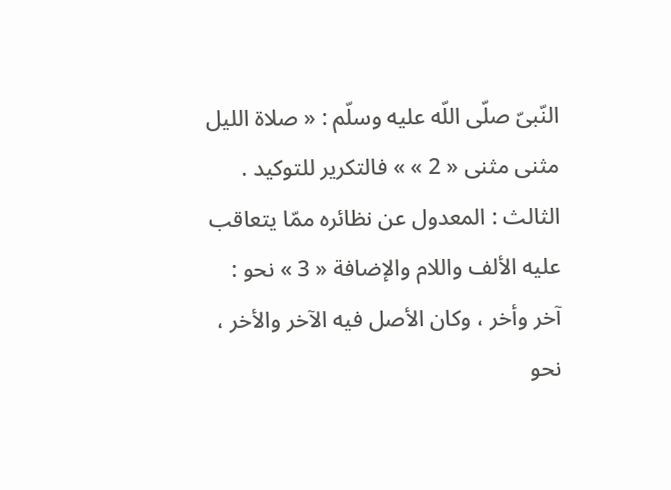النّبىّ صلّى اللّه عليه وسلّم : « صلاة الليل مثنى مثنى « 2 » » فالتكرير للتوكيد . الثالث : المعدول عن نظائره ممّا يتعاقب عليه الألف واللام والإضافة « 3 » نحو : آخر وأخر ، وكان الأصل فيه الآخر والأخر ، نحو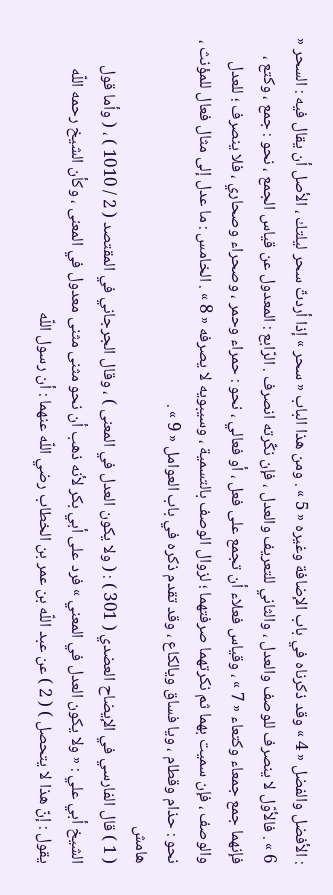: الأفضل والفضل « 4 » وقد ذكرناه في باب الإضافة وغيره « 5 » . ومن هذا الباب « سحر » إذا أردتّ سحر ليلتك ، الأصل أن يقال فيه : السحر « 6 » . فالأوّل لا ينصرف للوصف والعدل ، والثاني للتعريف والعدل ، فإن نكّرته انصرف . الرّابع : المعدول عن قياس الجمع ، نحو : جمع ، وكتع ، فإنهما جمع جمعاء وكتعاء « 7 » ، وقياس فعلاء أن تجمع على فعل ، أو فعالي ، نحو : حمراء وحمر ، وصحراء وصحاري ، فلا ينصرف ؛ للعدل والوصف ، فإن سميت بهما ثم نكرتهما صرفتهما ؛ لزوال الوصف بالتسمية ، وسيبويه لا يصرفه « 8 » . الخامس : ما عدل إلى مثال فعال للمؤنث ، نحو : حذام وقطام ، ويا فساق ويالكاع ، وقد تقدم ذكره في باب العوامل « 9 » .
هامش
( 1 ) قال الفارسي في الإيضاح العضدي ( 301 ) : ( ولا يكون العدل في المعنى ) ، وقال الجرجاني في المقتصد ( 2 / 1010 ) ، ( وأما قول الشيخ أبي علي : « ولا يكون العدل في المعني » فرد على أبي بكر لأنه ذهب أن نحو مثنى مثنى معدول في المعنى ، وكأن الشيخ رحمه اللّه يقول : إنّ هذا لا يتحصل ) ( 2 ) عن عبد اللّه بن عمر بن الخطاب رضي اللّه عنهما : أن رسول اللّه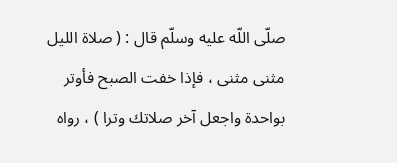صلّى اللّه عليه وسلّم قال : ( صلاة الليل مثنى مثنى ، فإذا خفت الصبح فأوتر بواحدة واجعل آخر صلاتك وترا ) ، رواه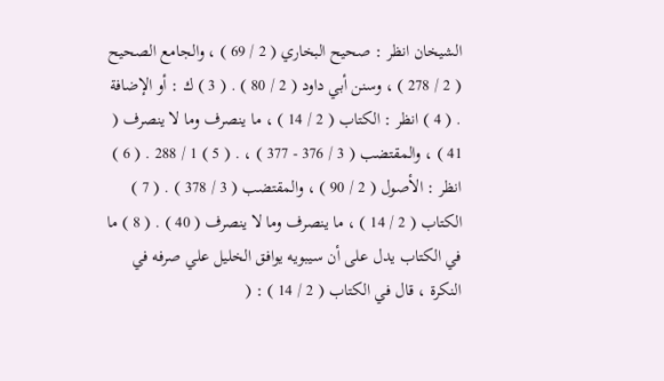الشيخان انظر : صحيح البخاري ( 2 / 69 ) ، والجامع الصحيح ( 2 / 278 ) ، وسنن أبي داود ( 2 / 80 ) . ( 3 ) ك : أو الإضافة . ( 4 ) انظر : الكتاب ( 2 / 14 ) ، ما ينصرف وما لا ينصرف ( 41 ) ، والمقتضب ( 3 / 376 - 377 ) ، . ( 5 ) 1 / 288 . ( 6 ) انظر : الأصول ( 2 / 90 ) ، والمقتضب ( 3 / 378 ) . ( 7 ) الكتاب ( 2 / 14 ) ، ما ينصرف وما لا ينصرف ( 40 ) . ( 8 ) ما في الكتاب يدل على أن سيبويه يوافق الخليل علي صرفه في النكرة ، قال في الكتاب ( 2 / 14 ) : (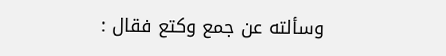وسألته عن جمع وكتع فقال :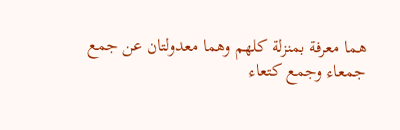هما معرفة بمنزلة كلهم وهما معدولتان عن جمع جمعاء وجمع كتعاء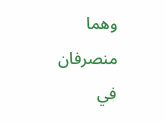وهما منصرفان في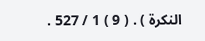النكرة ) . ( 9 ) 1 / 527 .